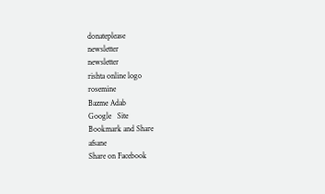donateplease
newsletter
newsletter
rishta online logo
rosemine
Bazme Adab
Google   Site
Bookmark and Share
afsane
Share on Facebook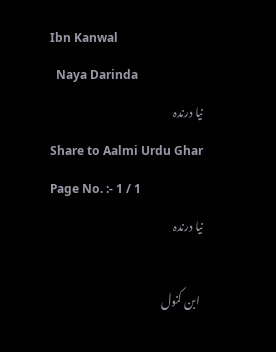Ibn Kanwal
  Naya Darinda
نیا درندہ
Share to Aalmi Urdu Ghar
Page No. :- 1 / 1
نیا درندہ

 ابن کنول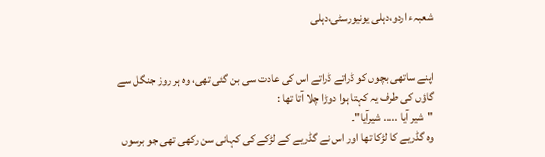شعبہء اردو،دہلی یونیورسٹی،دہلی


اپنے ساتھی بچوں کو ڈراتے ڈراتے اس کی عادت سی بن گئی تھی، وہ ہر روز جنگل سے گاؤں کی طرف یہ کہتا ہوا دوڑا چلا آتا تھا :
"شیر آیا ..... شیرآیا"۔
وہ گڈریے کا لڑکا تھا اور اس نے گڈریے کے لڑکے کی کہانی سن رکھی تھی جو برسوں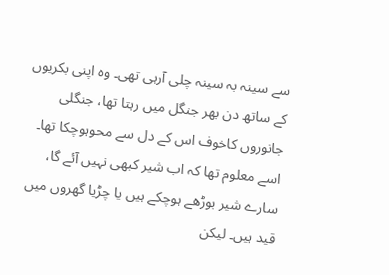سے سینہ بہ سینہ چلی آرہی تھی۔ وہ اپنی بکریوں کے ساتھ دن بھر جنگل میں رہتا تھا، جنگلی جانوروں کاخوف اس کے دل سے محوہوچکا تھا۔ اسے معلوم تھا کہ اب شیر کبھی نہیں آئے گا، سارے شیر بوڑھے ہوچکے ہیں یا چڑیا گھروں میں قید ہیں۔ لیکن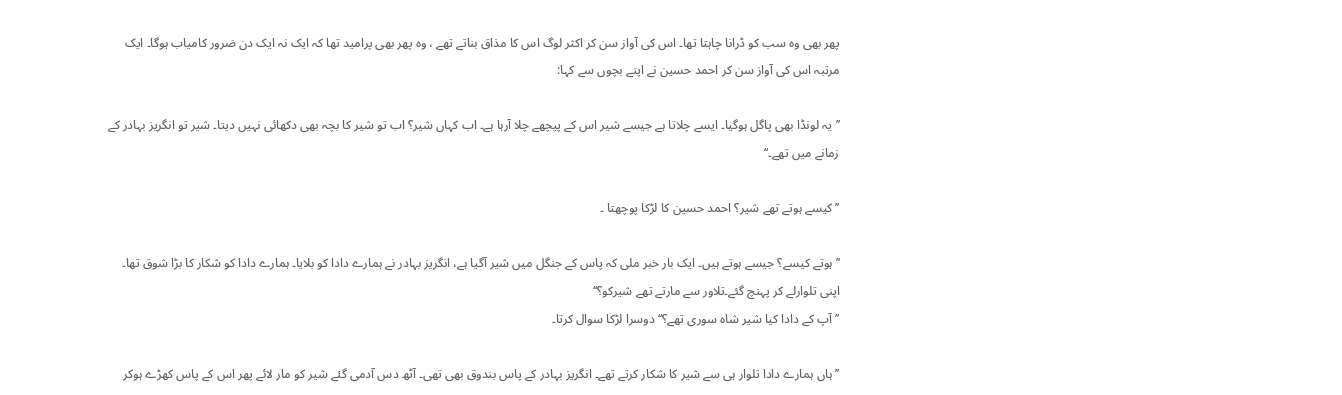پھر بھی وہ سب کو ڈرانا چاہتا تھا۔ اس کی آواز سن کر اکثر لوگ اس کا مذاق بناتے تھے ، وہ پھر بھی پرامید تھا کہ ایک نہ ایک دن ضرور کامیاب ہوگا۔ ایک مرتبہ اس کی آواز سن کر احمد حسین نے اپنے بچوں سے کہا:

’’یہ لونڈا بھی پاگل ہوگیا۔ ایسے چلاتا ہے جیسے شیر اس کے پیچھے چلا آرہا ہے۔ اب کہاں شیر؟ اب تو شیر کا بچہ بھی دکھائی نہیں دیتا۔ شیر تو انگریز بہادر کے زمانے میں تھے۔‘‘

’’کیسے ہوتے تھے شیر؟ احمد حسین کا لڑکا پوچھتا ۔

’’ہوتے کیسے؟ جیسے ہوتے ہیں۔ ایک بار خبر ملی کہ پاس کے جنگل میں شیر آگیا ہے، انگریز بہادر نے ہمارے دادا کو بلایا۔ ہمارے دادا کو شکار کا بڑا شوق تھا۔ اپنی تلوارلے کر پہنچ گئے۔تلاور سے مارتے تھے شیرکو؟‘‘
’’ آپ کے دادا کیا شیر شاہ سوری تھے؟‘‘ دوسرا لڑکا سوال کرتا۔

’’ہاں ہمارے دادا تلوار ہی سے شیر کا شکار کرتے تھے۔ انگریز بہادر کے پاس بندوق بھی تھی۔ آٹھ دس آدمی گئے شیر کو مار لائے پھر اس کے پاس کھڑے ہوکر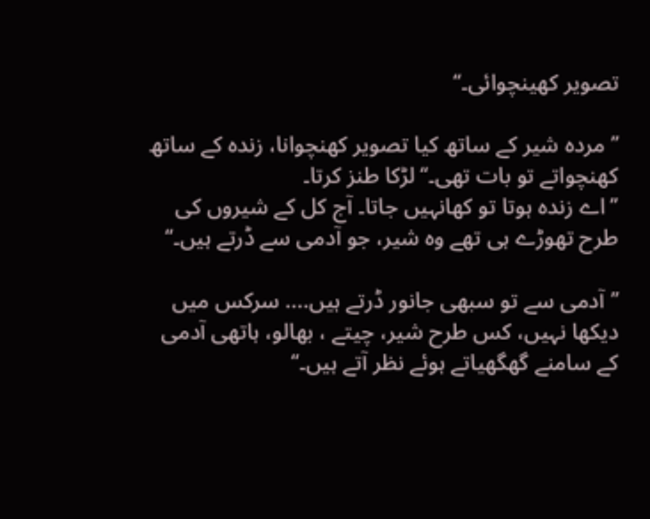تصویر کھینچوائی۔‘‘

’’مردہ شیر کے ساتھ کیا تصویر کھنچوانا، زندہ کے ساتھ کھنچواتے تو بات تھی۔‘‘ لڑکا طنز کرتا۔
’’اے زندہ ہوتا تو کھانہیں جاتا۔ آج کل کے شیروں کی طرح تھوڑے ہی تھے وہ شیر، جو آدمی سے ڈرتے ہیں۔‘‘

’’آدمی سے تو سبھی جانور ڈرتے ہیں.... سرکس میں دیکھا نہیں، کس طرح شیر، چیتے ، بھالو، ہاتھی آدمی کے سامنے گھگھیاتے ہوئے نظر آتے ہیں۔‘‘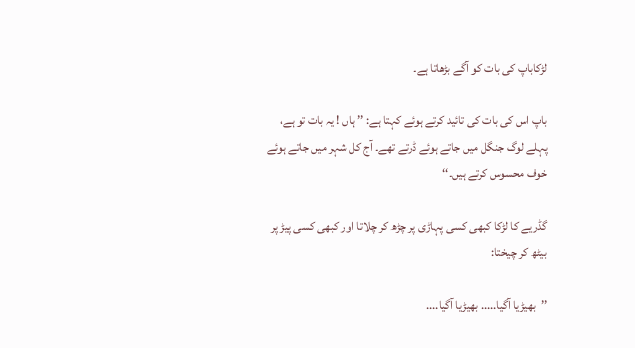لڑکاباپ کی بات کو آگے بڑھاتا ہے۔

باپ اس کی بات کی تائید کرتے ہوئے کہتا ہے: ’’ ہاں ! یہ بات تو ہے، پہلے لوگ جنگل میں جاتے ہوئے ڈرتے تھے۔ آج کل شہر میں جاتے ہوئے خوف محسوس کرتے ہیں۔‘‘

گڈریے کا لڑکا کبھی کسی پہاڑی پر چڑھ کر چلاتا اور کبھی کسی پیڑ پر بیٹھ کر چیختا:

’’بھیڑیا آگیا..... بھیڑیا آگیا....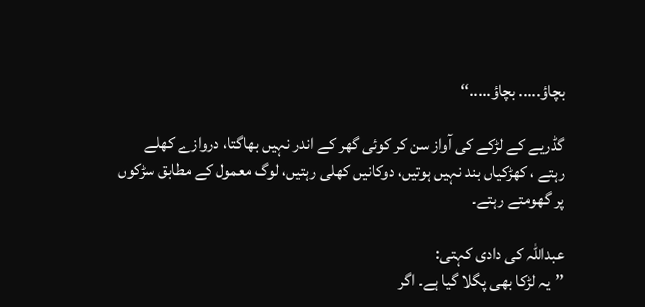بچاؤ..... بچاؤ.....‘‘

گڈریے کے لڑکے کی آواز سن کر کوئی گھر کے اندر نہیں بھاگتا، دروازے کھلے رہتے ، کھڑکیاں بند نہیں ہوتیں، دوکانیں کھلی رہتیں، لوگ معمول کے مطابق سڑکوں پر گھومتے رہتے۔

عبداللہ کی دادی کہتی:
’’یہ لڑکا بھی پگلا گیا ہے۔ اگر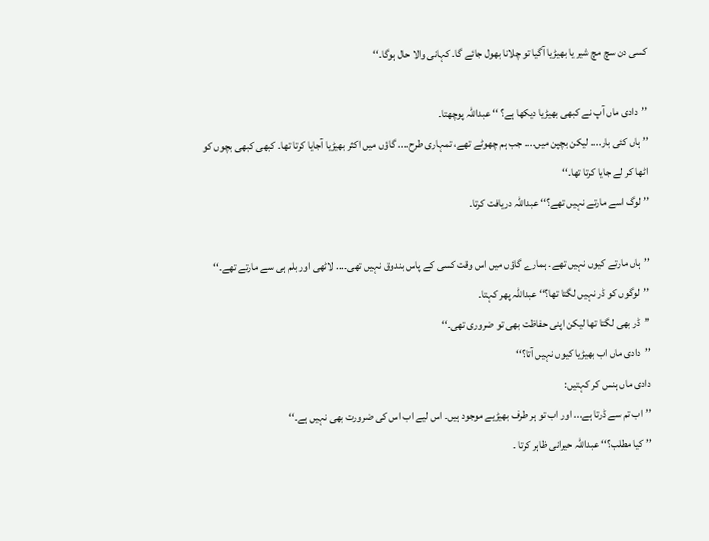کسی دن سچ مچ شیر یا بھیڑیا آگیا تو چلانا بھول جائے گا۔ کہانی والا حال ہوگا۔‘‘

’’دادی ماں آپ نے کبھی بھیڑیا دیکھا ہے؟ ‘‘ عبداللہ پوچھتا۔
’’ہاں کئی بار.... لیکن بچپن میں.... جب ہم چھوٹے تھے، تمہاری طرح.... گاؤں میں اکثر بھیڑیا آجایا کرتا تھا۔ کبھی کبھی بچوں کو اٹھا کر لے جایا کرتا تھا۔‘‘
’’ لوگ اسے مارتے نہیں تھے؟‘‘ عبداللہ دریافت کرتا۔

’’ہاں مارتے کیوں نہیں تھے۔ ہمارے گاؤں میں اس وقت کسی کے پاس بندوق نہیں تھی۔... لاٹھی اور بلم ہی سے مارتے تھے۔‘‘
’’لوگوں کو ڈر نہیں لگتا تھا؟‘‘ عبداللہ پھر کہتا۔
’’ڈر بھی لگتا تھا لیکن اپنی حفاظت بھی تو ضروری تھی۔‘‘
’’دادی ماں اب بھیڑیا کیوں نہیں آتا؟‘‘
دادی ماں ہنس کر کہتیں:
’’اب تم سے ڈرتا ہے... اور اب تو ہر طرف بھیڑیے موجود ہیں۔ اس لیے اب اس کی ضرورت بھی نہیں ہے۔‘‘
’’ کیا مطلب؟‘‘ عبداللہ حیرانی ظاہر کرتا ۔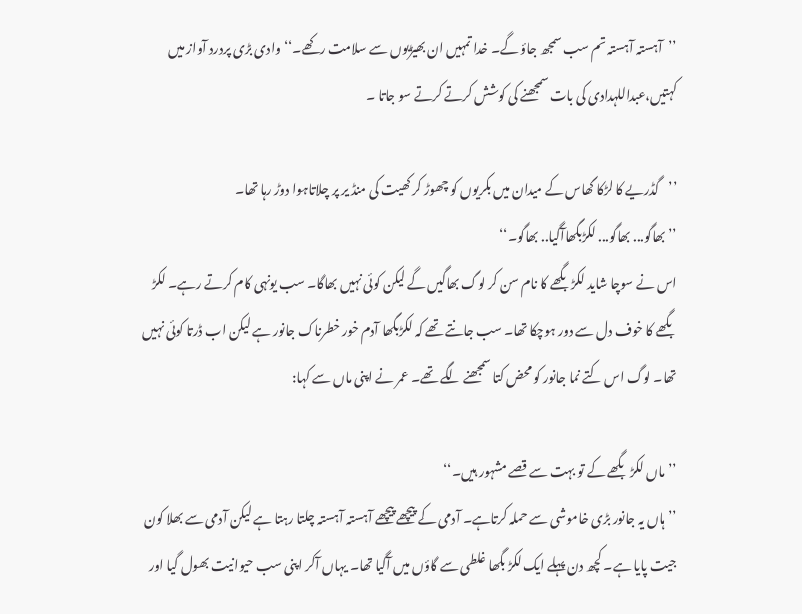’’آہستہ آہستہ تم سب سمجھ جاؤ گے۔ خدا تمہیں ان بھیڑیوں سے سلامت رکھے۔‘‘ وادی بڑی پردرد آواز میں کہتیں،عبداللہدادی کی بات سمجھنے کی کوشش کرتے کرتے سو جاتا ۔

’’گڈریے کا لڑکا گھاس کے میدان میں بکریوں کو چھوڑ کر کھیت کی منڈ یر پر چلاتاہوا دوڑ رہا تھا۔
’’بھاگو... بھاگو... لکڑبگھاآگیا.. بھاگو۔‘‘
اس نے سوچا شاید لکڑبگھے کا نام سن کر لوگ بھاگیں گے لیکن کوئی نہیں بھاگا۔ سب یونہی کام کرتے رہے۔ لکڑ بگھے کا خوف دل سے دور ہوچکا تھا۔ سب جانتے تھے کہ لکڑبگھا آدم خور خطرناک جانور ہے لیکن اب ڈرتا کوئی نہیں تھا۔ لوگ اس کتے نما جانور کو محض کتا سمجھنے لگے تھے۔ عمر نے اپنی ماں سے کہا:

’’ماں لکڑ بگھے کے تو بہت سے قصے مشہور ہیں۔‘‘
’’ہاں یہ جانور بڑی خاموشی سے حملہ کرتاہے۔ آدمی کے پیچھے پیچھے آہستہ آہستہ چلتا رہتا ہے لیکن آدمی سے بھلا کون جیت پایا ہے۔ کچھ دن پہلے ایک لکڑ بگھا غلطی سے گاؤں میں آگیا تھا۔ یہاں آکر اپنی سب حیوانیت بھول گیا اور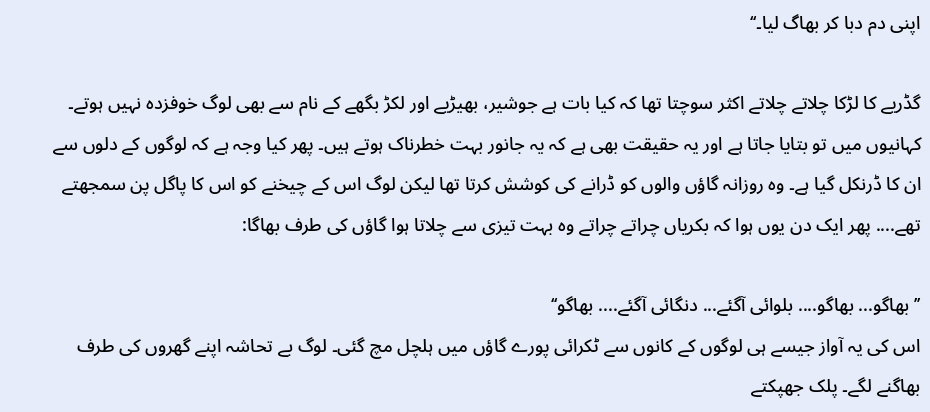اپنی دم دبا کر بھاگ لیا۔‘‘

گڈریے کا لڑکا چلاتے چلاتے اکثر سوچتا تھا کہ کیا بات ہے جوشیر، بھیڑیے اور لکڑ بگھے کے نام سے بھی لوگ خوفزدہ نہیں ہوتے۔ کہانیوں میں تو بتایا جاتا ہے اور یہ حقیقت بھی ہے کہ یہ جانور بہت خطرناک ہوتے ہیں۔ پھر کیا وجہ ہے کہ لوگوں کے دلوں سے ان کا ڈرنکل گیا ہے۔ وہ روزانہ گاؤں والوں کو ڈرانے کی کوشش کرتا تھا لیکن لوگ اس کے چیخنے کو اس کا پاگل پن سمجھتے تھے.... پھر ایک دن یوں ہوا کہ بکریاں چراتے چراتے وہ بہت تیزی سے چلاتا ہوا گاؤں کی طرف بھاگا:

’’بھاگو... بھاگو.... بلوائی آگئے... دنگائی آگئے.... بھاگو‘‘
اس کی یہ آواز جیسے ہی لوگوں کے کانوں سے ٹکرائی پورے گاؤں میں ہلچل مچ گئی۔ لوگ بے تحاشہ اپنے گھروں کی طرف بھاگنے لگے۔ پلک جھپکتے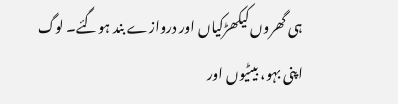ہی گھروں کیکھڑکیاں اور دروازے بند ہوگئے۔ لوگ اپنی بہو، بیٹیوں اور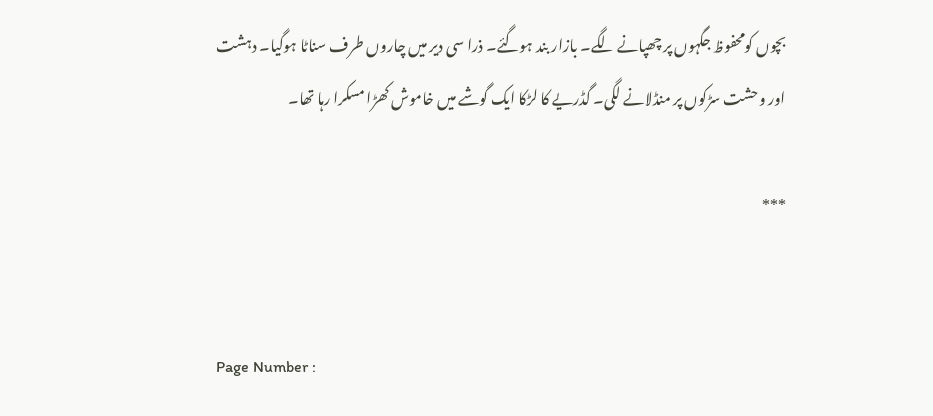بچوں کومحفوظ جگہوں پر چھپانے لگے۔ بازار بند ہوگئے۔ ذرا سی دیر میں چاروں طرف سناٹا ہوگیا۔ دہشت اور وحشت سڑکوں پر منڈلانے لگی۔ گڈریے کا لڑکا ایک گوشے میں خاموش کھڑا مسکرا رہا تھا۔

***


Page Number :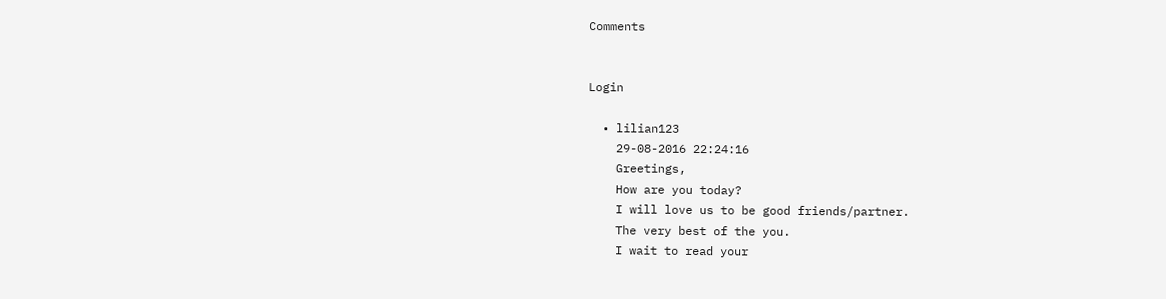Comments


Login

  • lilian123
    29-08-2016 22:24:16
    Greetings,
    How are you today?
    I will love us to be good friends/partner.
    The very best of the you.
    I wait to read your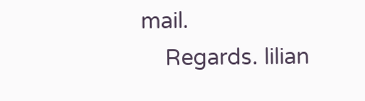mail.
    Regards. lilian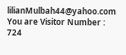lilianMulbah44@yahoo.com
You are Visitor Number : 724